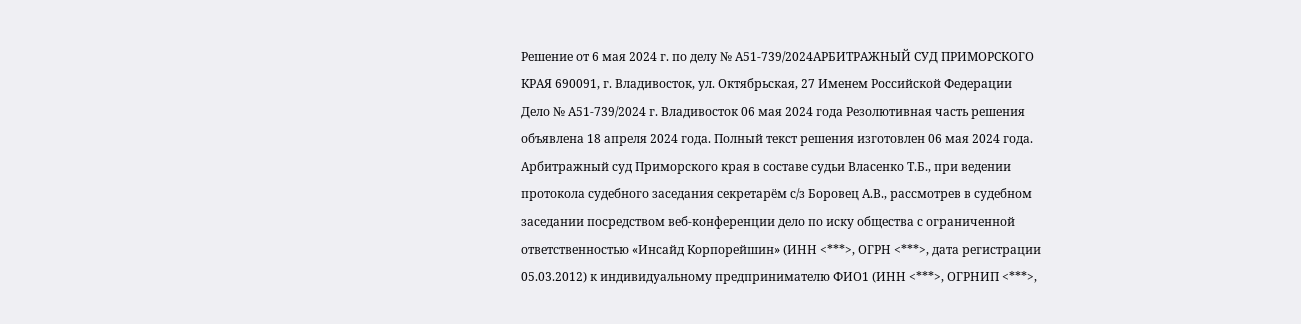Решение от 6 мая 2024 г. по делу № А51-739/2024АРБИТРАЖНЫЙ СУД ПРИМОРСКОГО КРАЯ 690091, г. Владивосток, ул. Октябрьская, 27 Именем Российской Федерации Дело № А51-739/2024 г. Владивосток 06 мая 2024 года Резолютивная часть решения объявлена 18 апреля 2024 года. Полный текст решения изготовлен 06 мая 2024 года. Арбитражный суд Приморского края в составе судьи Власенко Т.Б., при ведении протокола судебного заседания секретарём с/з Боровец А.В., рассмотрев в судебном заседании посредством веб-конференции дело по иску общества с ограниченной ответственностью «Инсайд Корпорейшин» (ИНН <***>, ОГРН <***>, дата регистрации 05.03.2012) к индивидуальному предпринимателю ФИО1 (ИНН <***>, ОГРНИП <***>,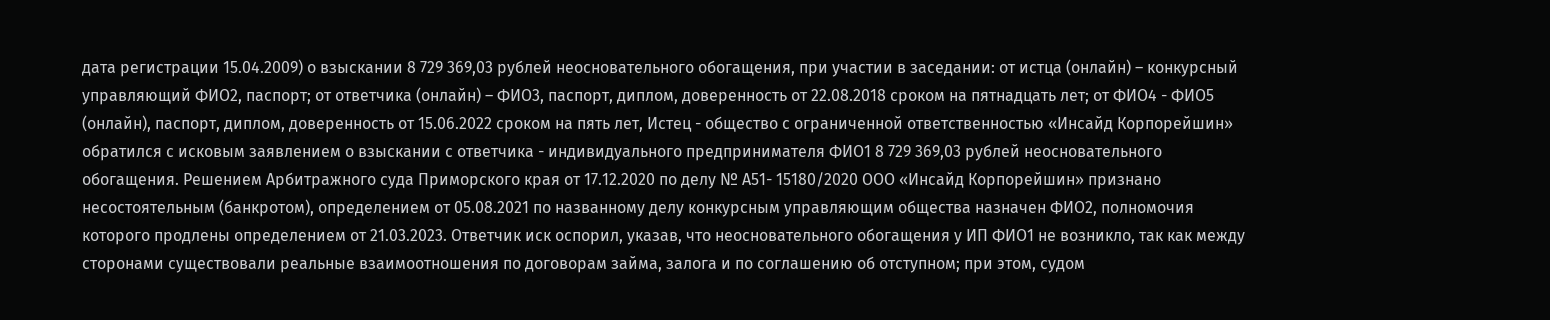дата регистрации 15.04.2009) о взыскании 8 729 369,03 рублей неосновательного обогащения, при участии в заседании: от истца (онлайн) – конкурсный управляющий ФИО2, паспорт; от ответчика (онлайн) – ФИО3, паспорт, диплом, доверенность от 22.08.2018 сроком на пятнадцать лет; от ФИО4 - ФИО5 (онлайн), паспорт, диплом, доверенность от 15.06.2022 сроком на пять лет, Истец - общество с ограниченной ответственностью «Инсайд Корпорейшин» обратился с исковым заявлением о взыскании с ответчика - индивидуального предпринимателя ФИО1 8 729 369,03 рублей неосновательного обогащения. Решением Арбитражного суда Приморского края от 17.12.2020 по делу № А51- 15180/2020 ООО «Инсайд Корпорейшин» признано несостоятельным (банкротом), определением от 05.08.2021 по названному делу конкурсным управляющим общества назначен ФИО2, полномочия которого продлены определением от 21.03.2023. Ответчик иск оспорил, указав, что неосновательного обогащения у ИП ФИО1 не возникло, так как между сторонами существовали реальные взаимоотношения по договорам займа, залога и по соглашению об отступном; при этом, судом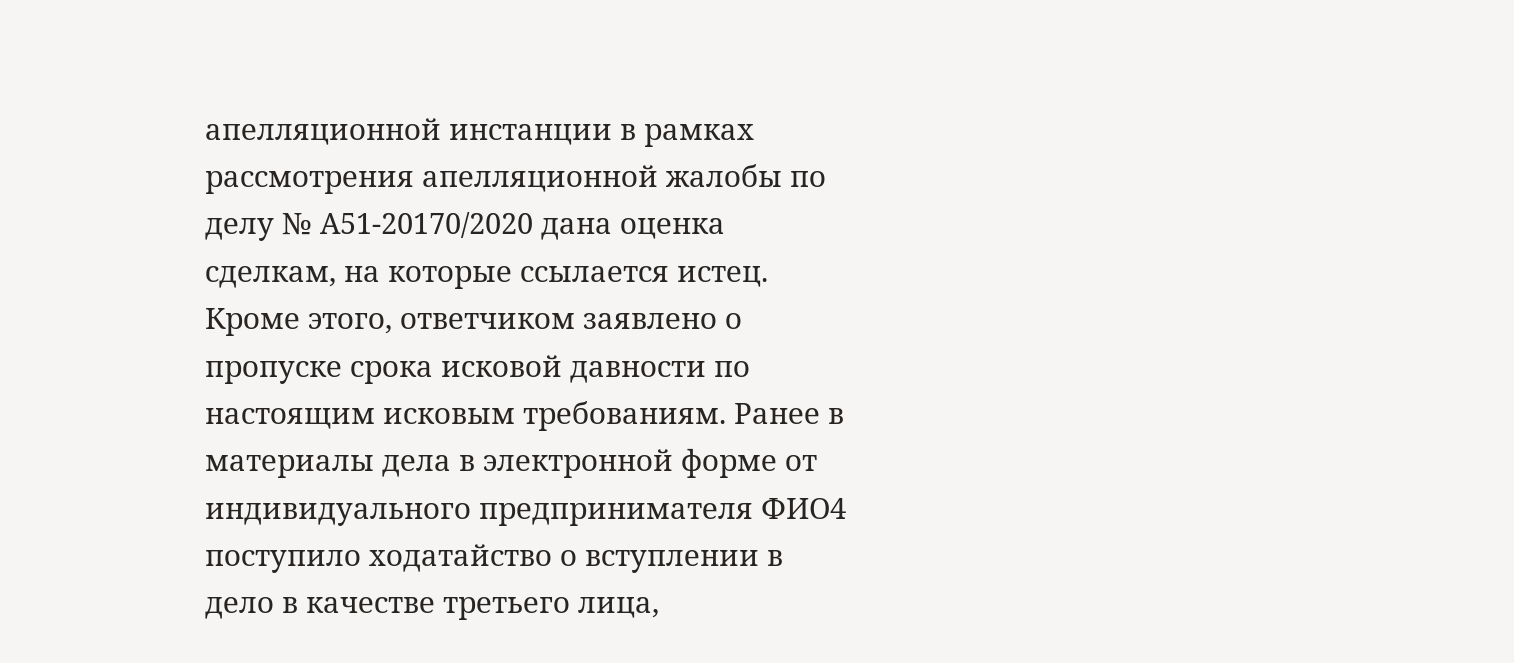апелляционной инстанции в рамках рассмотрения апелляционной жалобы по делу № А51-20170/2020 дана оценка сделкам, на которые ссылается истец. Кроме этого, ответчиком заявлено о пропуске срока исковой давности по настоящим исковым требованиям. Ранее в материалы дела в электронной форме от индивидуального предпринимателя ФИО4 поступило ходатайство о вступлении в дело в качестве третьего лица,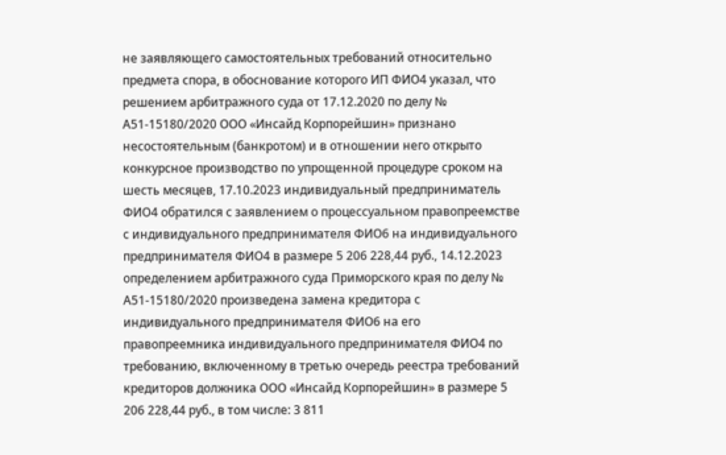не заявляющего самостоятельных требований относительно предмета спора, в обоснование которого ИП ФИО4 указал, что решением арбитражного суда от 17.12.2020 по делу № А51-15180/2020 ООО «Инсайд Корпорейшин» признано несостоятельным (банкротом) и в отношении него открыто конкурсное производство по упрощенной процедуре сроком на шесть месяцев, 17.10.2023 индивидуальный предприниматель ФИО4 обратился с заявлением о процессуальном правопреемстве с индивидуального предпринимателя ФИО6 на индивидуального предпринимателя ФИО4 в размере 5 206 228,44 руб., 14.12.2023 определением арбитражного суда Приморского края по делу № А51-15180/2020 произведена замена кредитора с индивидуального предпринимателя ФИО6 на его правопреемника индивидуального предпринимателя ФИО4 по требованию, включенному в третью очередь реестра требований кредиторов должника ООО «Инсайд Корпорейшин» в размере 5 206 228,44 руб., в том числе: 3 811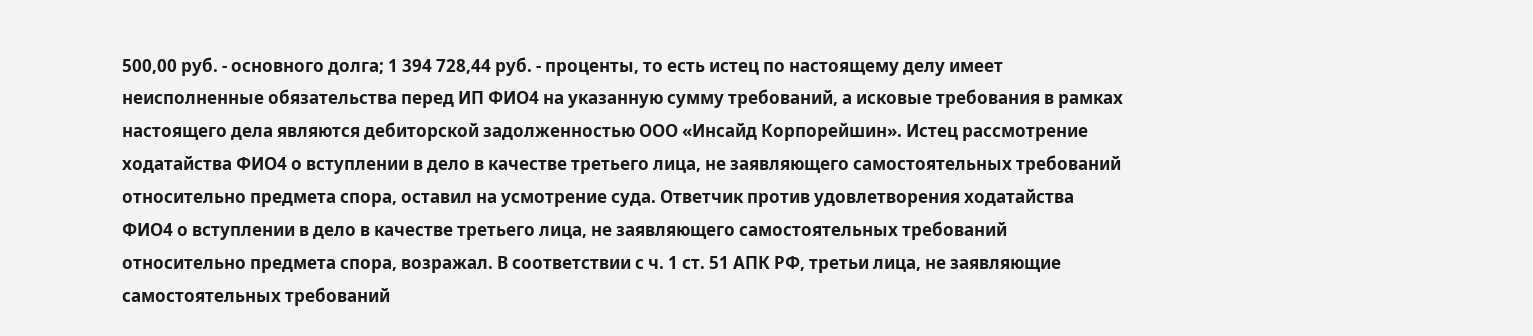500,00 руб. - основного долга; 1 394 728,44 руб. - проценты, то есть истец по настоящему делу имеет неисполненные обязательства перед ИП ФИО4 на указанную сумму требований, а исковые требования в рамках настоящего дела являются дебиторской задолженностью ООО «Инсайд Корпорейшин». Истец рассмотрение ходатайства ФИО4 о вступлении в дело в качестве третьего лица, не заявляющего самостоятельных требований относительно предмета спора, оставил на усмотрение суда. Ответчик против удовлетворения ходатайства ФИО4 о вступлении в дело в качестве третьего лица, не заявляющего самостоятельных требований относительно предмета спора, возражал. В соответствии с ч. 1 ст. 51 АПК РФ, третьи лица, не заявляющие самостоятельных требований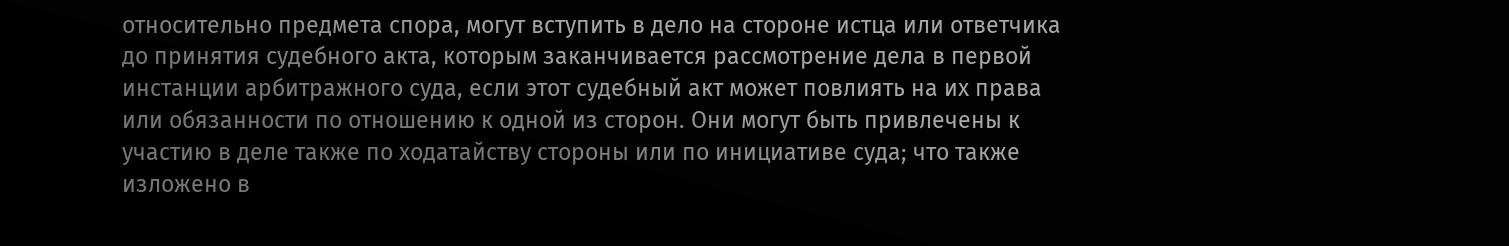относительно предмета спора, могут вступить в дело на стороне истца или ответчика до принятия судебного акта, которым заканчивается рассмотрение дела в первой инстанции арбитражного суда, если этот судебный акт может повлиять на их права или обязанности по отношению к одной из сторон. Они могут быть привлечены к участию в деле также по ходатайству стороны или по инициативе суда; что также изложено в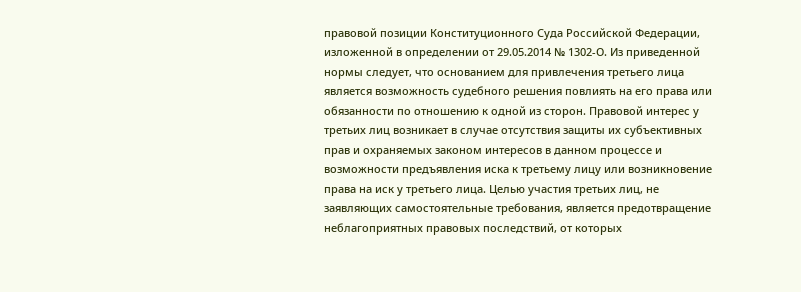правовой позиции Конституционного Суда Российской Федерации, изложенной в определении от 29.05.2014 № 1302-О. Из приведенной нормы следует, что основанием для привлечения третьего лица является возможность судебного решения повлиять на его права или обязанности по отношению к одной из сторон. Правовой интерес у третьих лиц возникает в случае отсутствия защиты их субъективных прав и охраняемых законом интересов в данном процессе и возможности предъявления иска к третьему лицу или возникновение права на иск у третьего лица. Целью участия третьих лиц, не заявляющих самостоятельные требования, является предотвращение неблагоприятных правовых последствий, от которых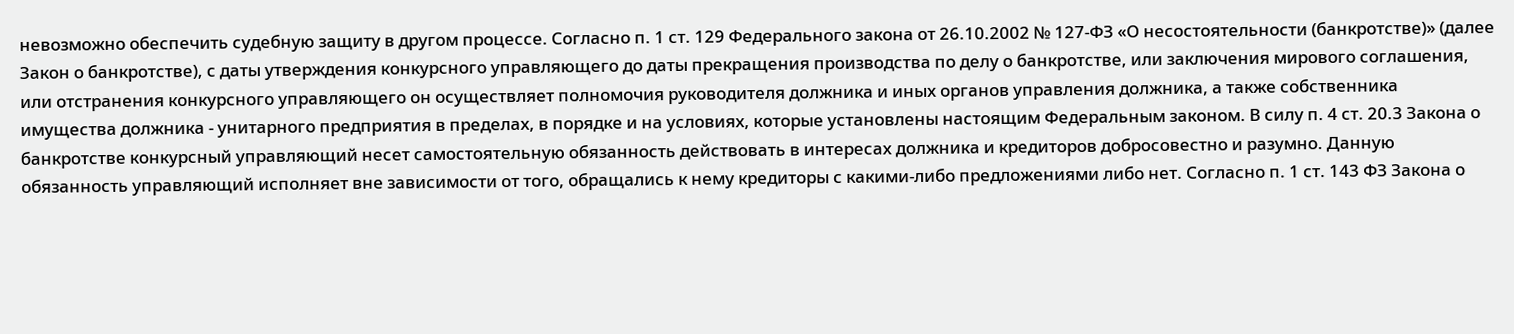невозможно обеспечить судебную защиту в другом процессе. Согласно п. 1 ст. 129 Федерального закона от 26.10.2002 № 127-ФЗ «О несостоятельности (банкротстве)» (далее Закон о банкротстве), с даты утверждения конкурсного управляющего до даты прекращения производства по делу о банкротстве, или заключения мирового соглашения, или отстранения конкурсного управляющего он осуществляет полномочия руководителя должника и иных органов управления должника, а также собственника имущества должника - унитарного предприятия в пределах, в порядке и на условиях, которые установлены настоящим Федеральным законом. В силу п. 4 ст. 20.3 Закона о банкротстве конкурсный управляющий несет самостоятельную обязанность действовать в интересах должника и кредиторов добросовестно и разумно. Данную обязанность управляющий исполняет вне зависимости от того, обращались к нему кредиторы с какими-либо предложениями либо нет. Согласно п. 1 ст. 143 ФЗ Закона о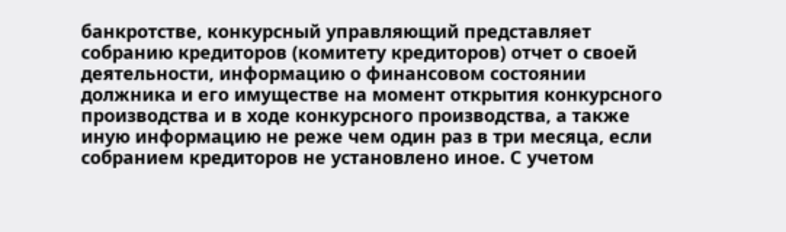банкротстве, конкурсный управляющий представляет собранию кредиторов (комитету кредиторов) отчет о своей деятельности, информацию о финансовом состоянии должника и его имуществе на момент открытия конкурсного производства и в ходе конкурсного производства, а также иную информацию не реже чем один раз в три месяца, если собранием кредиторов не установлено иное. С учетом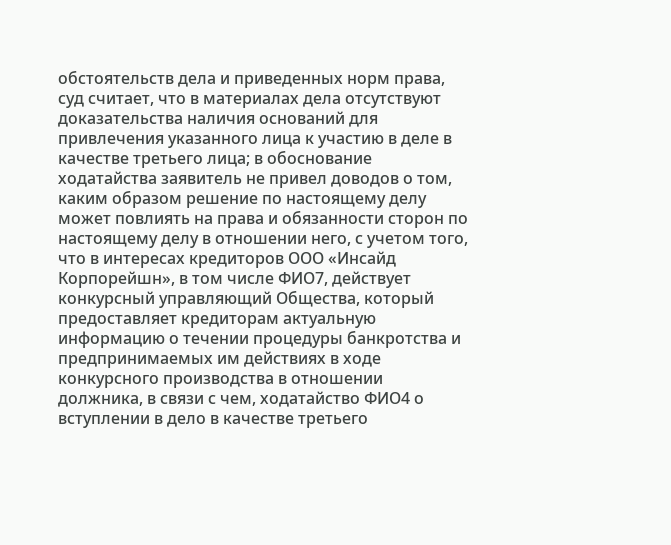обстоятельств дела и приведенных норм права, суд считает, что в материалах дела отсутствуют доказательства наличия оснований для привлечения указанного лица к участию в деле в качестве третьего лица; в обоснование ходатайства заявитель не привел доводов о том, каким образом решение по настоящему делу может повлиять на права и обязанности сторон по настоящему делу в отношении него, с учетом того, что в интересах кредиторов ООО «Инсайд Корпорейшн», в том числе ФИО7, действует конкурсный управляющий Общества, который предоставляет кредиторам актуальную информацию о течении процедуры банкротства и предпринимаемых им действиях в ходе конкурсного производства в отношении должника, в связи с чем, ходатайство ФИО4 о вступлении в дело в качестве третьего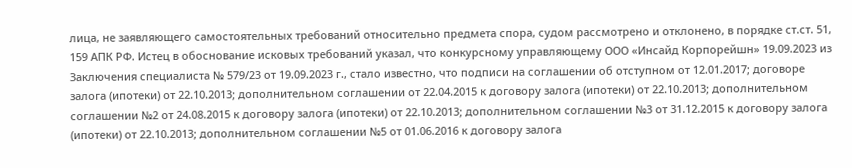лица, не заявляющего самостоятельных требований относительно предмета спора, судом рассмотрено и отклонено, в порядке ст.ст. 51, 159 АПК РФ. Истец в обоснование исковых требований указал, что конкурсному управляющему ООО «Инсайд Корпорейшн» 19.09.2023 из Заключения специалиста № 579/23 от 19.09.2023 г., стало известно, что подписи на соглашении об отступном от 12.01.2017; договоре залога (ипотеки) от 22.10.2013; дополнительном соглашении от 22.04.2015 к договору залога (ипотеки) от 22.10.2013; дополнительном соглашении №2 от 24.08.2015 к договору залога (ипотеки) от 22.10.2013; дополнительном соглашении №3 от 31.12.2015 к договору залога (ипотеки) от 22.10.2013; дополнительном соглашении №5 от 01.06.2016 к договору залога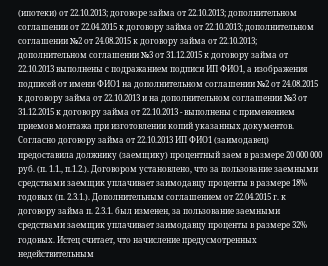(ипотеки) от 22.10.2013; договоре займа от 22.10.2013; дополнительном соглашении от 22.04.2015 к договору займа от 22.10.2013; дополнительном соглашении №2 от 24.08.2015 к договору займа от 22.10.2013; дополнительном соглашении №3 от 31.12.2015 к договору займа от 22.10.2013 выполнены с подражанием подписи ИП ФИО1, а изображения подписей от имени ФИО1 на дополнительном соглашении №2 от 24.08.2015 к договору займа от 22.10.2013 и на дополнительном соглашении №3 от 31.12.2015 к договору займа от 22.10.2013 - выполнены с применением приемов монтажа при изготовлении копий указанных документов. Согласно договору займа от 22.10.2013 ИП ФИО1 (заимодавец) предоставила должнику (заемщику) процентный заем в размере 20 000 000 руб. (п. 1.1., п.1.2.). Договором установлено, что за пользование заемными средствами заемщик уплачивает заимодавцу проценты в размере 18% годовых (п. 2.3.1.). Дополнительным соглашением от 22.04.2015 г. к договору займа п. 2.3.1. был изменен, за пользование заемными средствами заемщик уплачивает заимодавцу проценты в размере 32% годовых. Истец считает, что начисление предусмотренных недействительным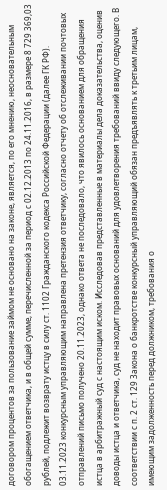договором процентов за пользование займом не основано на законе, является, по его мнению, неосновательным обогащением ответчика, и в общей сумме, перечисленной за период с 02.12.2013 по 24.11.2016, в размере 8 729 369,03 рублей, подлежит возврату истцу в силу ст. 1102 Гражданского кодекса Российской Федерации (далее ГК РФ). 03.11.2023 конкурсным управляющим направлена претензия ответчику, согласно отчету об отслеживании почтовых отправлений письмо получено 20.11.2023, однако ответа не последовало, что явилось основанием для обращения истца в арбитражный суд с настоящим иском. Исследовав представленные в материалы дела доказательства, оценив доводы истца и ответчика, суд не находит правовых оснований для удовлетворения требований ввиду следующего. В соответствии с п. 2 ст. 129 Закона о банкротстве конкурсный управляющий обязан предъявлять к третьим лицам, имеющим задолженность перед должником, требования о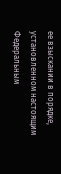ее взыскании в порядке, установленном настоящим Федеральным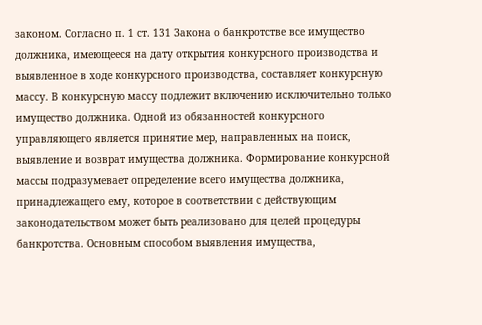законом. Согласно п. 1 ст. 131 Закона о банкротстве все имущество должника, имеющееся на дату открытия конкурсного производства и выявленное в ходе конкурсного производства, составляет конкурсную массу. В конкурсную массу подлежит включению исключительно только имущество должника. Одной из обязанностей конкурсного управляющего является принятие мер, направленных на поиск, выявление и возврат имущества должника. Формирование конкурсной массы подразумевает определение всего имущества должника, принадлежащего ему, которое в соответствии с действующим законодательством может быть реализовано для целей процедуры банкротства. Основным способом выявления имущества,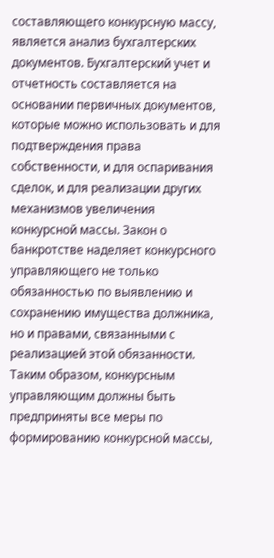составляющего конкурсную массу, является анализ бухгалтерских документов. Бухгалтерский учет и отчетность составляется на основании первичных документов, которые можно использовать и для подтверждения права собственности, и для оспаривания сделок, и для реализации других механизмов увеличения конкурсной массы. Закон о банкротстве наделяет конкурсного управляющего не только обязанностью по выявлению и сохранению имущества должника, но и правами, связанными с реализацией этой обязанности. Таким образом, конкурсным управляющим должны быть предприняты все меры по формированию конкурсной массы,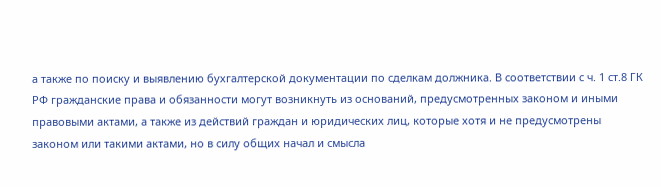а также по поиску и выявлению бухгалтерской документации по сделкам должника. В соответствии с ч. 1 ст.8 ГК РФ гражданские права и обязанности могут возникнуть из оснований, предусмотренных законом и иными правовыми актами, а также из действий граждан и юридических лиц, которые хотя и не предусмотрены законом или такими актами, но в силу общих начал и смысла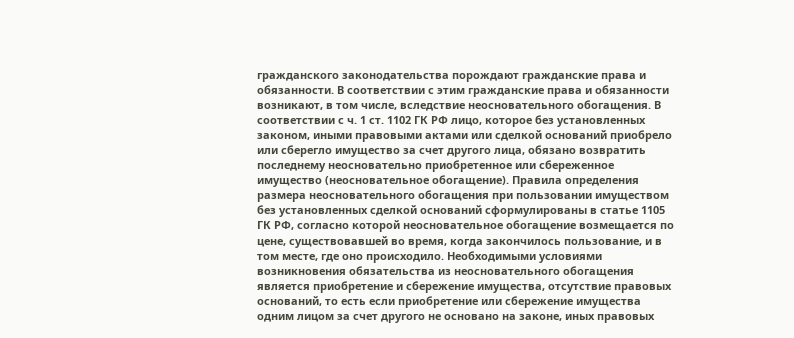гражданского законодательства порождают гражданские права и обязанности. В соответствии с этим гражданские права и обязанности возникают, в том числе, вследствие неосновательного обогащения. В соответствии с ч. 1 ст. 1102 ГК РФ лицо, которое без установленных законом, иными правовыми актами или сделкой оснований приобрело или сберегло имущество за счет другого лица, обязано возвратить последнему неосновательно приобретенное или сбереженное имущество (неосновательное обогащение). Правила определения размера неосновательного обогащения при пользовании имуществом без установленных сделкой оснований сформулированы в статье 1105 ГК РФ, согласно которой неосновательное обогащение возмещается по цене, существовавшей во время, когда закончилось пользование, и в том месте, где оно происходило. Необходимыми условиями возникновения обязательства из неосновательного обогащения является приобретение и сбережение имущества, отсутствие правовых оснований, то есть если приобретение или сбережение имущества одним лицом за счет другого не основано на законе, иных правовых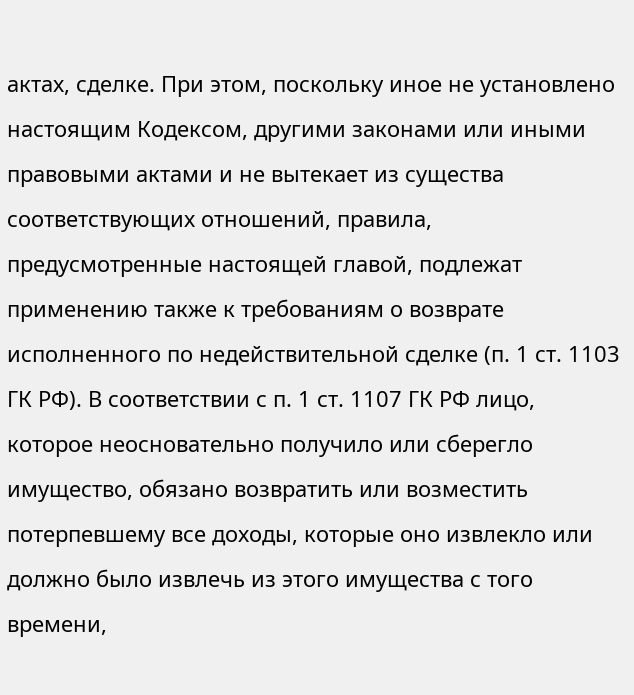актах, сделке. При этом, поскольку иное не установлено настоящим Кодексом, другими законами или иными правовыми актами и не вытекает из существа соответствующих отношений, правила, предусмотренные настоящей главой, подлежат применению также к требованиям о возврате исполненного по недействительной сделке (п. 1 ст. 1103 ГК РФ). В соответствии с п. 1 ст. 1107 ГК РФ лицо, которое неосновательно получило или сберегло имущество, обязано возвратить или возместить потерпевшему все доходы, которые оно извлекло или должно было извлечь из этого имущества с того времени,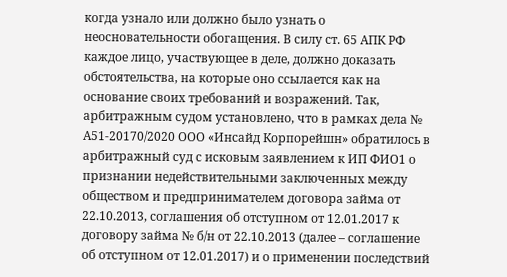когда узнало или должно было узнать о неосновательности обогащения. В силу ст. 65 АПК РФ каждое лицо, участвующее в деле, должно доказать обстоятельства, на которые оно ссылается как на основание своих требований и возражений. Так, арбитражным судом установлено, что в рамках дела № А51-20170/2020 ООО «Инсайд Корпорейшн» обратилось в арбитражный суд с исковым заявлением к ИП ФИО1 о признании недействительными заключенных между обществом и предпринимателем договора займа от 22.10.2013, соглашения об отступном от 12.01.2017 к договору займа № б/н от 22.10.2013 (далее – соглашение об отступном от 12.01.2017) и о применении последствий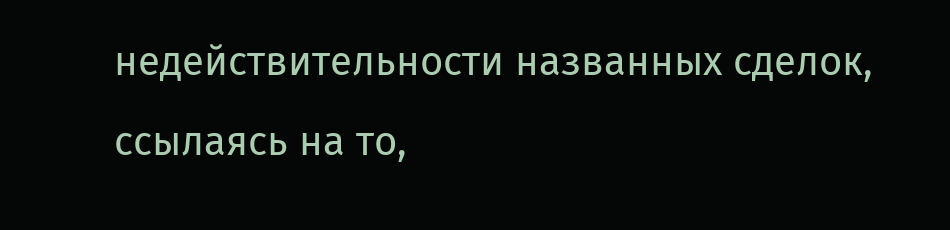недействительности названных сделок, ссылаясь на то,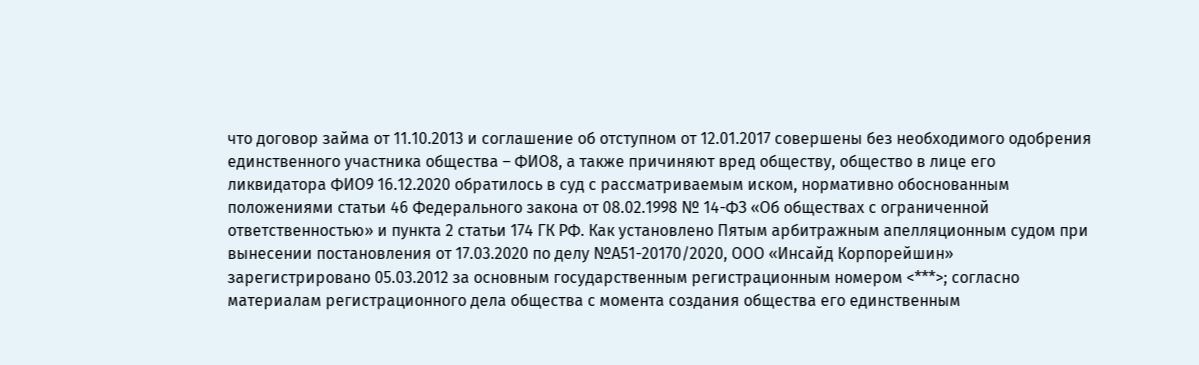что договор займа от 11.10.2013 и соглашение об отступном от 12.01.2017 совершены без необходимого одобрения единственного участника общества – ФИО8, а также причиняют вред обществу, общество в лице его ликвидатора ФИО9 16.12.2020 обратилось в суд с рассматриваемым иском, нормативно обоснованным положениями статьи 46 Федерального закона от 08.02.1998 № 14-ФЗ «Об обществах с ограниченной ответственностью» и пункта 2 статьи 174 ГК РФ. Как установлено Пятым арбитражным апелляционным судом при вынесении постановления от 17.03.2020 по делу №А51-20170/2020, ООО «Инсайд Корпорейшин» зарегистрировано 05.03.2012 за основным государственным регистрационным номером <***>; согласно материалам регистрационного дела общества с момента создания общества его единственным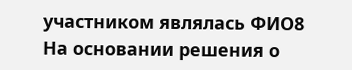участником являлась ФИО8 На основании решения о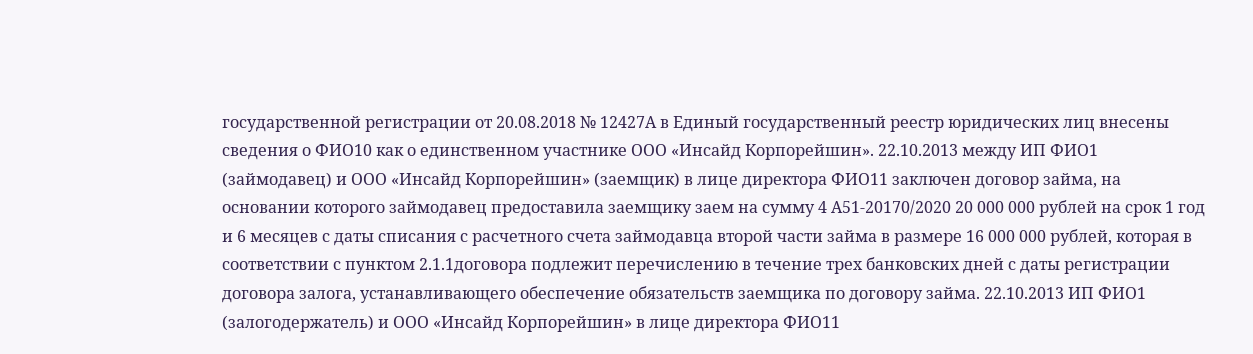государственной регистрации от 20.08.2018 № 12427А в Единый государственный реестр юридических лиц внесены сведения о ФИО10 как о единственном участнике ООО «Инсайд Корпорейшин». 22.10.2013 между ИП ФИО1 (займодавец) и ООО «Инсайд Корпорейшин» (заемщик) в лице директора ФИО11 заключен договор займа, на основании которого займодавец предоставила заемщику заем на сумму 4 А51-20170/2020 20 000 000 рублей на срок 1 год и 6 месяцев с даты списания с расчетного счета займодавца второй части займа в размере 16 000 000 рублей, которая в соответствии с пунктом 2.1.1договора подлежит перечислению в течение трех банковских дней с даты регистрации договора залога, устанавливающего обеспечение обязательств заемщика по договору займа. 22.10.2013 ИП ФИО1 (залогодержатель) и ООО «Инсайд Корпорейшин» в лице директора ФИО11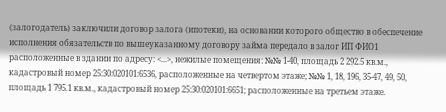(залогодатель) заключили договор залога (ипотеки), на основании которого общество в обеспечение исполнения обязательств по вышеуказанному договору займа передало в залог ИП ФИО1 расположенные в здании по адресу: <...>, нежилые помещения: №№ 1-40, площадь 2 292.5 кв.м., кадастровый номер 25:30:020101:6536, расположенные на четвертом этаже; №№ 1, 18, 196, 35-47, 49, 50, площадь 1 795.1 кв.м., кадастровый номер 25:30:020101:6651; расположенные на третьем этаже.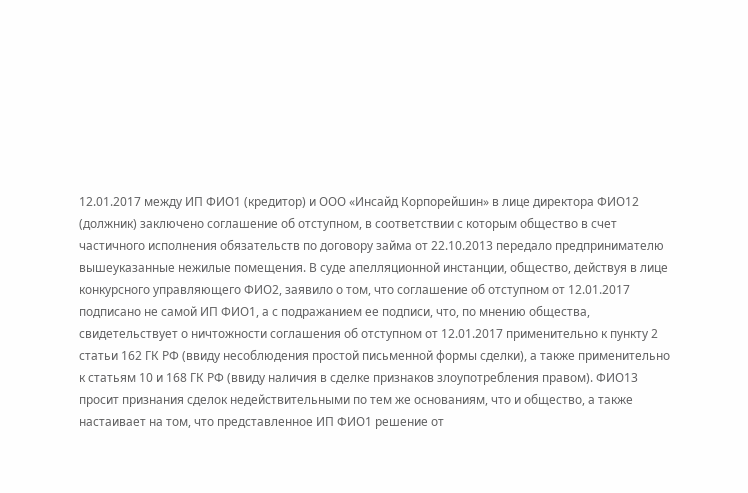12.01.2017 между ИП ФИО1 (кредитор) и ООО «Инсайд Корпорейшин» в лице директора ФИО12 (должник) заключено соглашение об отступном, в соответствии с которым общество в счет частичного исполнения обязательств по договору займа от 22.10.2013 передало предпринимателю вышеуказанные нежилые помещения. В суде апелляционной инстанции, общество, действуя в лице конкурсного управляющего ФИО2, заявило о том, что соглашение об отступном от 12.01.2017 подписано не самой ИП ФИО1, а с подражанием ее подписи, что, по мнению общества, свидетельствует о ничтожности соглашения об отступном от 12.01.2017 применительно к пункту 2 статьи 162 ГК РФ (ввиду несоблюдения простой письменной формы сделки), а также применительно к статьям 10 и 168 ГК РФ (ввиду наличия в сделке признаков злоупотребления правом). ФИО13 просит признания сделок недействительными по тем же основаниям, что и общество, а также настаивает на том, что представленное ИП ФИО1 решение от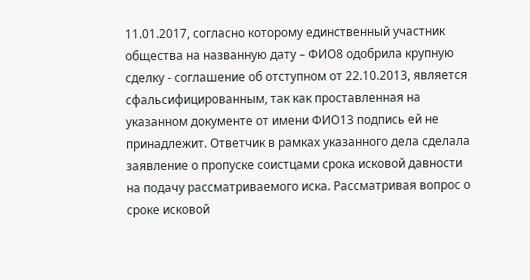11.01.2017, согласно которому единственный участник общества на названную дату – ФИО8 одобрила крупную сделку - соглашение об отступном от 22.10.2013, является сфальсифицированным, так как проставленная на указанном документе от имени ФИО13 подпись ей не принадлежит. Ответчик в рамках указанного дела сделала заявление о пропуске соистцами срока исковой давности на подачу рассматриваемого иска. Рассматривая вопрос о сроке исковой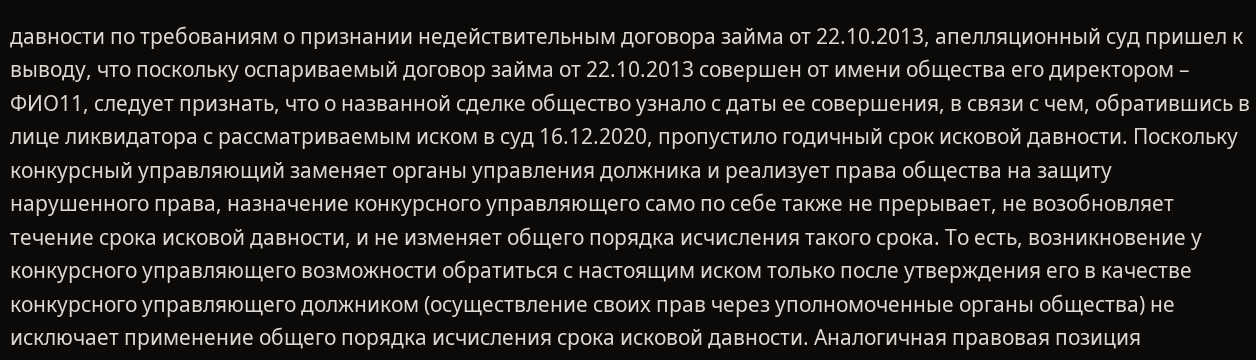давности по требованиям о признании недействительным договора займа от 22.10.2013, апелляционный суд пришел к выводу, что поскольку оспариваемый договор займа от 22.10.2013 совершен от имени общества его директором – ФИО11, следует признать, что о названной сделке общество узнало с даты ее совершения, в связи с чем, обратившись в лице ликвидатора с рассматриваемым иском в суд 16.12.2020, пропустило годичный срок исковой давности. Поскольку конкурсный управляющий заменяет органы управления должника и реализует права общества на защиту нарушенного права, назначение конкурсного управляющего само по себе также не прерывает, не возобновляет течение срока исковой давности, и не изменяет общего порядка исчисления такого срока. То есть, возникновение у конкурсного управляющего возможности обратиться с настоящим иском только после утверждения его в качестве конкурсного управляющего должником (осуществление своих прав через уполномоченные органы общества) не исключает применение общего порядка исчисления срока исковой давности. Аналогичная правовая позиция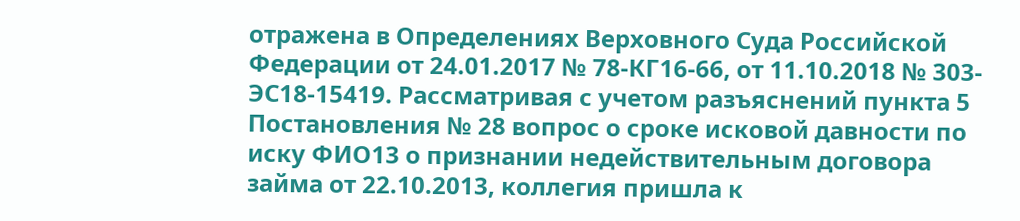отражена в Определениях Верховного Суда Российской Федерации от 24.01.2017 № 78-КГ16-66, от 11.10.2018 № 303-ЭС18-15419. Рассматривая с учетом разъяснений пункта 5 Постановления № 28 вопрос о сроке исковой давности по иску ФИО13 о признании недействительным договора займа от 22.10.2013, коллегия пришла к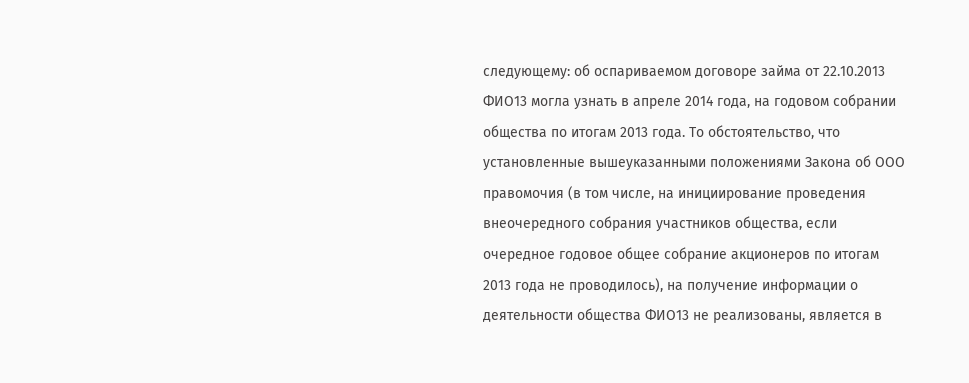следующему: об оспариваемом договоре займа от 22.10.2013 ФИО13 могла узнать в апреле 2014 года, на годовом собрании общества по итогам 2013 года. То обстоятельство, что установленные вышеуказанными положениями Закона об ООО правомочия (в том числе, на инициирование проведения внеочередного собрания участников общества, если очередное годовое общее собрание акционеров по итогам 2013 года не проводилось), на получение информации о деятельности общества ФИО13 не реализованы, является в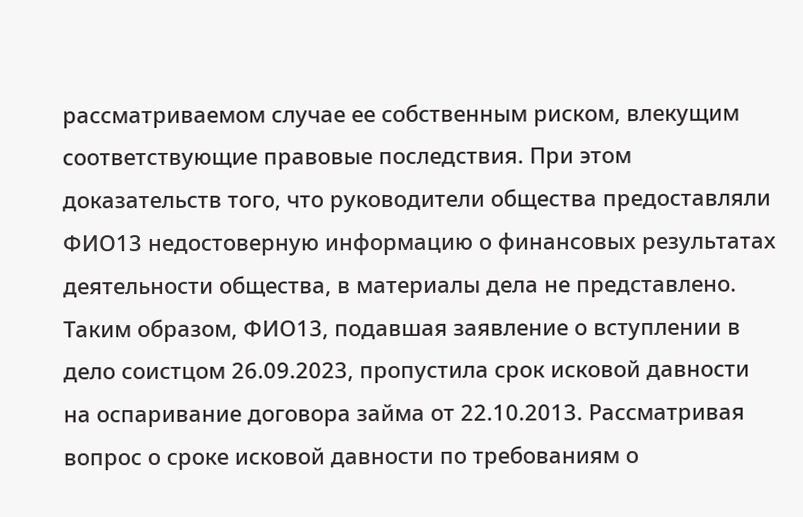рассматриваемом случае ее собственным риском, влекущим соответствующие правовые последствия. При этом доказательств того, что руководители общества предоставляли ФИО13 недостоверную информацию о финансовых результатах деятельности общества, в материалы дела не представлено. Таким образом, ФИО13, подавшая заявление о вступлении в дело соистцом 26.09.2023, пропустила срок исковой давности на оспаривание договора займа от 22.10.2013. Рассматривая вопрос о сроке исковой давности по требованиям о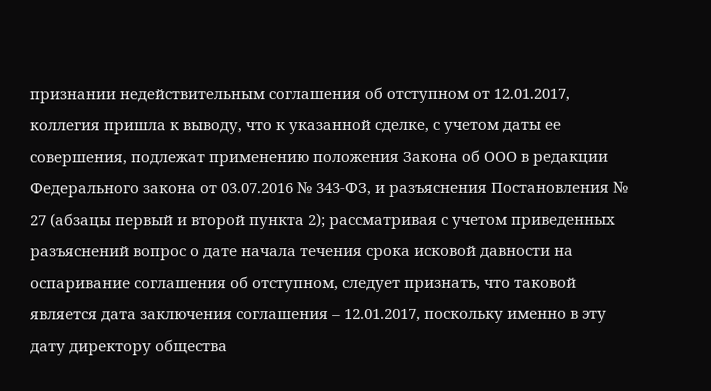признании недействительным соглашения об отступном от 12.01.2017, коллегия пришла к выводу, что к указанной сделке, с учетом даты ее совершения, подлежат применению положения Закона об ООО в редакции Федерального закона от 03.07.2016 № 343-ФЗ, и разъяснения Постановления № 27 (абзацы первый и второй пункта 2); рассматривая с учетом приведенных разъяснений вопрос о дате начала течения срока исковой давности на оспаривание соглашения об отступном, следует признать, что таковой является дата заключения соглашения – 12.01.2017, поскольку именно в эту дату директору общества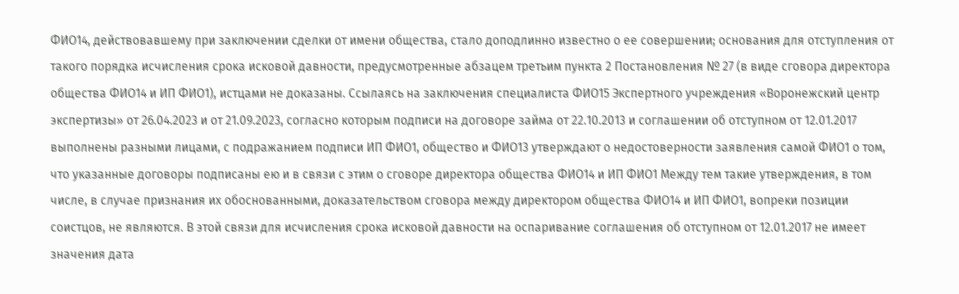ФИО14, действовавшему при заключении сделки от имени общества, стало доподлинно известно о ее совершении; основания для отступления от такого порядка исчисления срока исковой давности, предусмотренные абзацем третьим пункта 2 Постановления № 27 (в виде сговора директора общества ФИО14 и ИП ФИО1), истцами не доказаны. Ссылаясь на заключения специалиста ФИО15 Экспертного учреждения «Воронежский центр экспертизы» от 26.04.2023 и от 21.09.2023, согласно которым подписи на договоре займа от 22.10.2013 и соглашении об отступном от 12.01.2017 выполнены разными лицами, с подражанием подписи ИП ФИО1, общество и ФИО13 утверждают о недостоверности заявления самой ФИО1 о том, что указанные договоры подписаны ею и в связи с этим о сговоре директора общества ФИО14 и ИП ФИО1 Между тем такие утверждения, в том числе, в случае признания их обоснованными, доказательством сговора между директором общества ФИО14 и ИП ФИО1, вопреки позиции соистцов, не являются. В этой связи для исчисления срока исковой давности на оспаривание соглашения об отступном от 12.01.2017 не имеет значения дата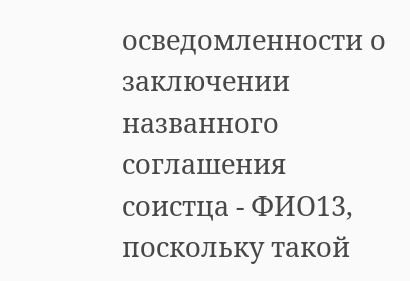осведомленности о заключении названного соглашения соистца - ФИО13, поскольку такой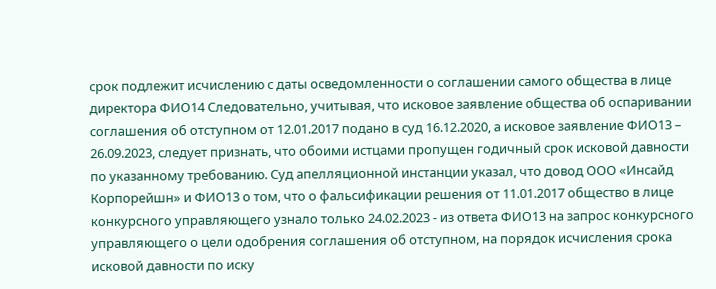срок подлежит исчислению с даты осведомленности о соглашении самого общества в лице директора ФИО14 Следовательно, учитывая, что исковое заявление общества об оспаривании соглашения об отступном от 12.01.2017 подано в суд 16.12.2020, а исковое заявление ФИО13 – 26.09.2023, следует признать, что обоими истцами пропущен годичный срок исковой давности по указанному требованию. Суд апелляционной инстанции указал, что довод ООО «Инсайд Корпорейшн» и ФИО13 о том, что о фальсификации решения от 11.01.2017 общество в лице конкурсного управляющего узнало только 24.02.2023 - из ответа ФИО13 на запрос конкурсного управляющего о цели одобрения соглашения об отступном, на порядок исчисления срока исковой давности по иску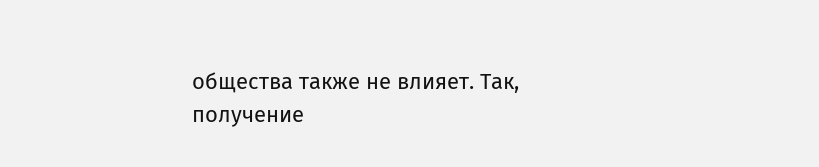общества также не влияет. Так, получение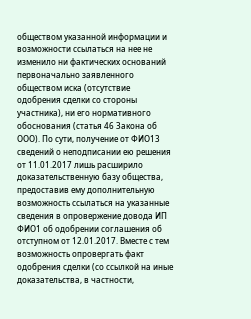обществом указанной информации и возможности ссылаться на нее не изменило ни фактических оснований первоначально заявленного обществом иска (отсутствие одобрения сделки со стороны участника), ни его нормативного обоснования (статья 46 Закона об ООО). По сути, получение от ФИО13 сведений о неподписании ею решения от 11.01.2017 лишь расширило доказательственную базу общества, предоставив ему дополнительную возможность ссылаться на указанные сведения в опровержение довода ИП ФИО1 об одобрении соглашения об отступном от 12.01.2017. Вместе с тем возможность опровергать факт одобрения сделки (со ссылкой на иные доказательства, в частности,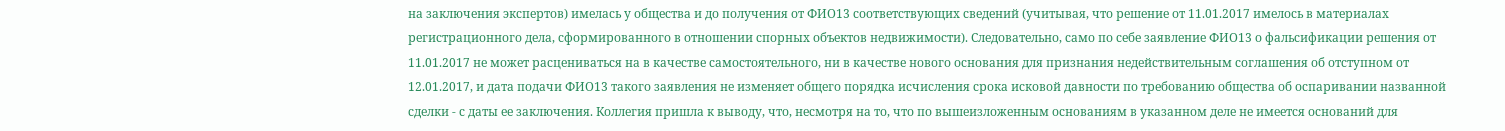на заключения экспертов) имелась у общества и до получения от ФИО13 соответствующих сведений (учитывая, что решение от 11.01.2017 имелось в материалах регистрационного дела, сформированного в отношении спорных объектов недвижимости). Следовательно, само по себе заявление ФИО13 о фальсификации решения от 11.01.2017 не может расцениваться на в качестве самостоятельного, ни в качестве нового основания для признания недействительным соглашения об отступном от 12.01.2017, и дата подачи ФИО13 такого заявления не изменяет общего порядка исчисления срока исковой давности по требованию общества об оспаривании названной сделки - с даты ее заключения. Коллегия пришла к выводу, что, несмотря на то, что по вышеизложенным основаниям в указанном деле не имеется оснований для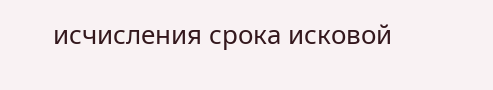исчисления срока исковой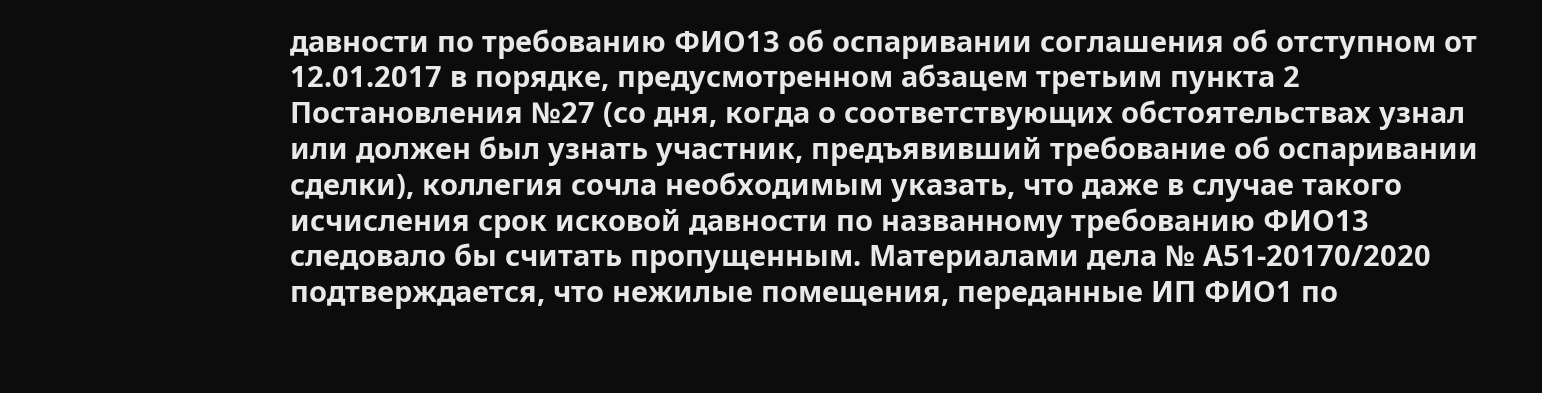давности по требованию ФИО13 об оспаривании соглашения об отступном от 12.01.2017 в порядке, предусмотренном абзацем третьим пункта 2 Постановления №27 (со дня, когда о соответствующих обстоятельствах узнал или должен был узнать участник, предъявивший требование об оспаривании сделки), коллегия сочла необходимым указать, что даже в случае такого исчисления срок исковой давности по названному требованию ФИО13 следовало бы считать пропущенным. Материалами дела № А51-20170/2020 подтверждается, что нежилые помещения, переданные ИП ФИО1 по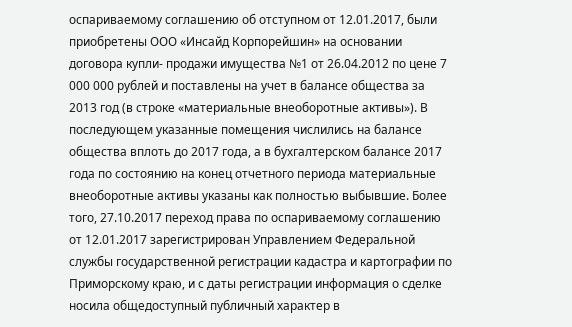оспариваемому соглашению об отступном от 12.01.2017, были приобретены ООО «Инсайд Корпорейшин» на основании договора купли- продажи имущества №1 от 26.04.2012 по цене 7 000 000 рублей и поставлены на учет в балансе общества за 2013 год (в строке «материальные внеоборотные активы»). В последующем указанные помещения числились на балансе общества вплоть до 2017 года, а в бухгалтерском балансе 2017 года по состоянию на конец отчетного периода материальные внеоборотные активы указаны как полностью выбывшие. Более того, 27.10.2017 переход права по оспариваемому соглашению от 12.01.2017 зарегистрирован Управлением Федеральной службы государственной регистрации кадастра и картографии по Приморскому краю, и с даты регистрации информация о сделке носила общедоступный публичный характер в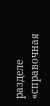разделе «справочная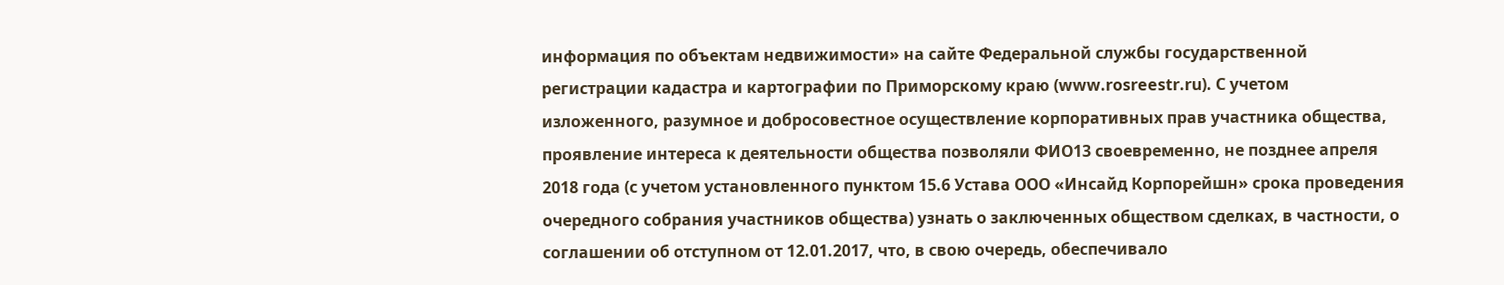информация по объектам недвижимости» на сайте Федеральной службы государственной регистрации кадастра и картографии по Приморскому краю (www.rosreestr.ru). С учетом изложенного, разумное и добросовестное осуществление корпоративных прав участника общества, проявление интереса к деятельности общества позволяли ФИО13 своевременно, не позднее апреля 2018 года (с учетом установленного пунктом 15.6 Устава ООО «Инсайд Корпорейшн» срока проведения очередного собрания участников общества) узнать о заключенных обществом сделках, в частности, о соглашении об отступном от 12.01.2017, что, в свою очередь, обеспечивало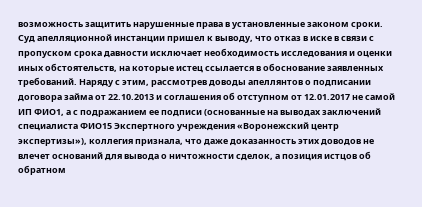возможность защитить нарушенные права в установленные законом сроки. Суд апелляционной инстанции пришел к выводу, что отказ в иске в связи с пропуском срока давности исключает необходимость исследования и оценки иных обстоятельств, на которые истец ссылается в обоснование заявленных требований. Наряду с этим, рассмотрев доводы апеллянтов о подписании договора займа от 22.10.2013 и соглашения об отступном от 12.01.2017 не самой ИП ФИО1, а с подражанием ее подписи (основанные на выводах заключений специалиста ФИО15 Экспертного учреждения «Воронежский центр экспертизы»), коллегия признала, что даже доказанность этих доводов не влечет оснований для вывода о ничтожности сделок, а позиция истцов об обратном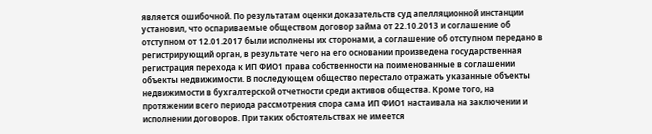является ошибочной. По результатам оценки доказательств суд апелляционной инстанции установил, что оспариваемые обществом договор займа от 22.10.2013 и соглашение об отступном от 12.01.2017 были исполнены их сторонами, а соглашение об отступном передано в регистрирующий орган, в результате чего на его основании произведена государственная регистрация перехода к ИП ФИО1 права собственности на поименованные в соглашении объекты недвижимости. В последующем общество перестало отражать указанные объекты недвижимости в бухгалтерской отчетности среди активов общества. Кроме того, на протяжении всего периода рассмотрения спора сама ИП ФИО1 настаивала на заключении и исполнении договоров. При таких обстоятельствах не имеется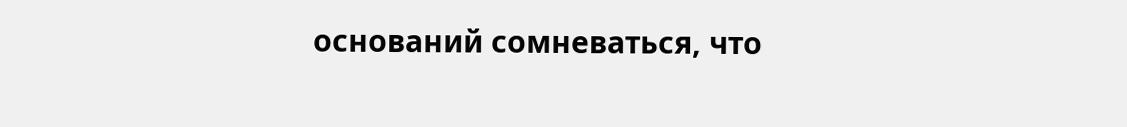оснований сомневаться, что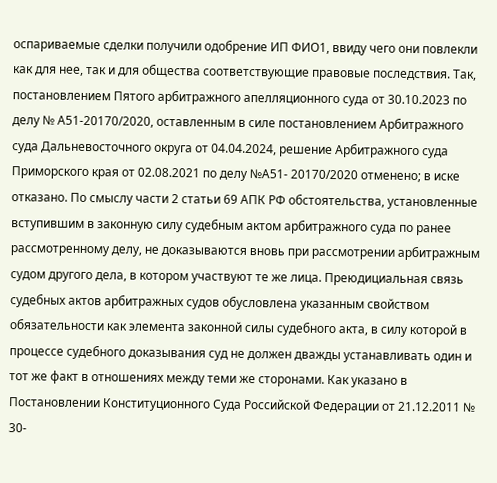оспариваемые сделки получили одобрение ИП ФИО1, ввиду чего они повлекли как для нее, так и для общества соответствующие правовые последствия. Так, постановлением Пятого арбитражного апелляционного суда от 30.10.2023 по делу № А51-20170/2020, оставленным в силе постановлением Арбитражного суда Дальневосточного округа от 04.04.2024, решение Арбитражного суда Приморского края от 02.08.2021 по делу №А51- 20170/2020 отменено; в иске отказано. По смыслу части 2 статьи 69 АПК РФ обстоятельства, установленные вступившим в законную силу судебным актом арбитражного суда по ранее рассмотренному делу, не доказываются вновь при рассмотрении арбитражным судом другого дела, в котором участвуют те же лица. Преюдициальная связь судебных актов арбитражных судов обусловлена указанным свойством обязательности как элемента законной силы судебного акта, в силу которой в процессе судебного доказывания суд не должен дважды устанавливать один и тот же факт в отношениях между теми же сторонами. Как указано в Постановлении Конституционного Суда Российской Федерации от 21.12.2011 № 30-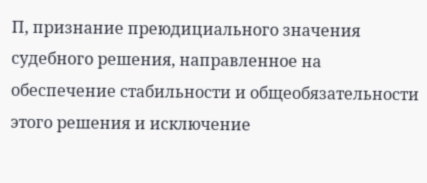П, признание преюдициального значения судебного решения, направленное на обеспечение стабильности и общеобязательности этого решения и исключение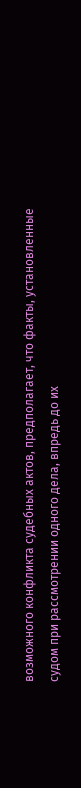возможного конфликта судебных актов, предполагает, что факты, установленные судом при рассмотрении одного дела, впредь до их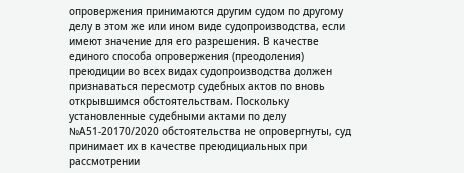опровержения принимаются другим судом по другому делу в этом же или ином виде судопроизводства, если имеют значение для его разрешения. В качестве единого способа опровержения (преодоления) преюдиции во всех видах судопроизводства должен признаваться пересмотр судебных актов по вновь открывшимся обстоятельствам. Поскольку установленные судебными актами по делу №А51-20170/2020 обстоятельства не опровергнуты, суд принимает их в качестве преюдициальных при рассмотрении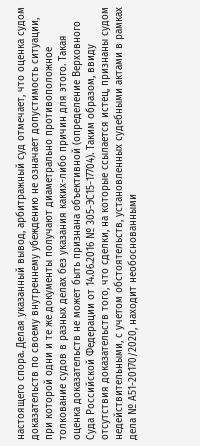настоящего спора. Делая указанный вывод, арбитражный суд отмечает, что оценка судом доказательств по своему внутреннему убеждению не означает допустимость ситуации, при которой одни и те же документы получают диаметрально противоположное толкование судов в разных делах без указания каких-либо причин для этого. Такая оценка доказательств не может быть признана объективной (определение Верховного Суда Российской Федерации от 14.06.2016 № 305-ЭС15-17704). Таким образом, ввиду отсутствия доказательств того, что сделки, на которые ссылается истец, признаны судом недействительными, с учетом обстоятельств, установленных судебными актами в рамках дела № А51-20170/2020, находит необоснованными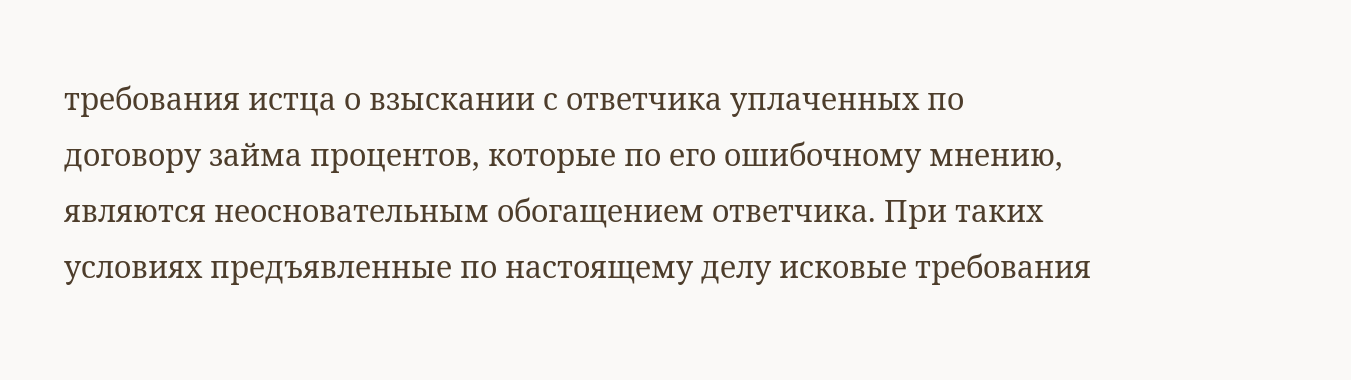требования истца о взыскании с ответчика уплаченных по договору займа процентов, которые по его ошибочному мнению, являются неосновательным обогащением ответчика. При таких условиях предъявленные по настоящему делу исковые требования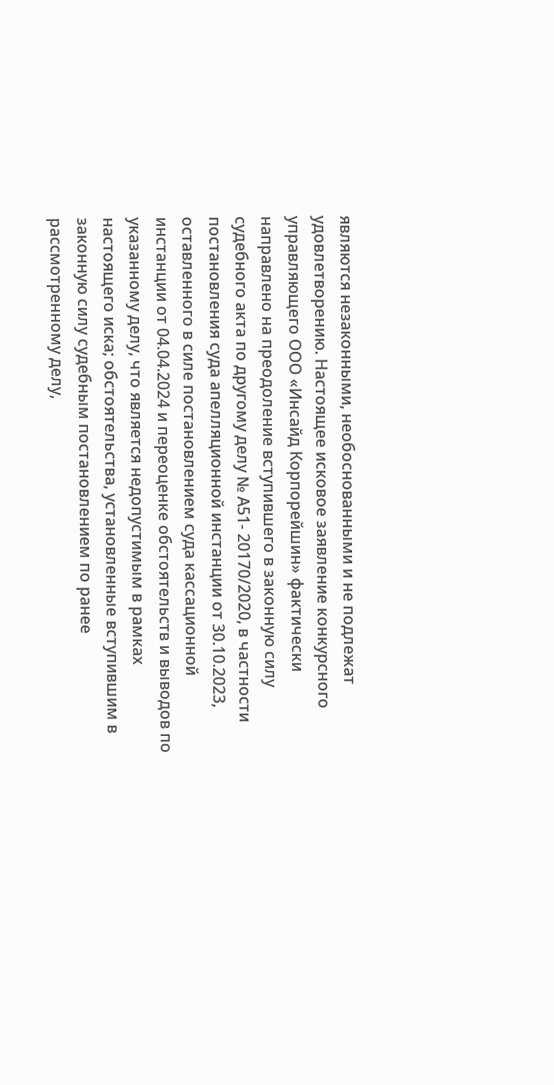являются незаконными, необоснованными и не подлежат удовлетворению. Настоящее исковое заявление конкурсного управляющего ООО «Инсайд Корпорейшин» фактически направлено на преодоление вступившего в законную силу судебного акта по другому делу № А51- 20170/2020, в частности постановления суда апелляционной инстанции от 30.10.2023, оставленного в силе постановлением суда кассационной инстанции от 04.04.2024 и переоценке обстоятельств и выводов по указанному делу, что является недопустимым в рамках настоящего иска; обстоятельства, установленные вступившим в законную силу судебным постановлением по ранее рассмотренному делу,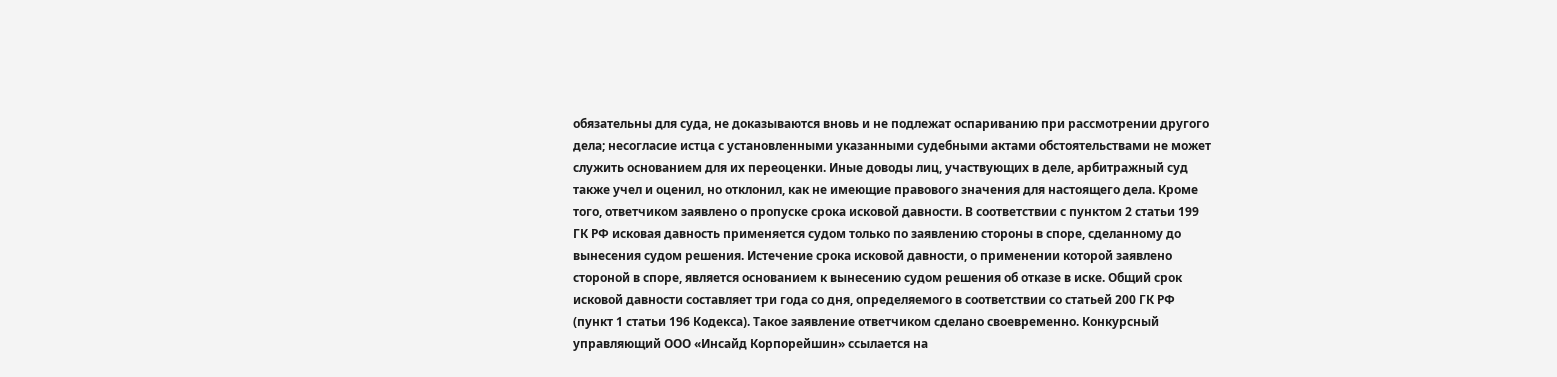обязательны для суда, не доказываются вновь и не подлежат оспариванию при рассмотрении другого дела; несогласие истца с установленными указанными судебными актами обстоятельствами не может служить основанием для их переоценки. Иные доводы лиц, участвующих в деле, арбитражный суд также учел и оценил, но отклонил, как не имеющие правового значения для настоящего дела. Кроме того, ответчиком заявлено о пропуске срока исковой давности. В соответствии с пунктом 2 статьи 199 ГК РФ исковая давность применяется судом только по заявлению стороны в споре, сделанному до вынесения судом решения. Истечение срока исковой давности, о применении которой заявлено стороной в споре, является основанием к вынесению судом решения об отказе в иске. Общий срок исковой давности составляет три года со дня, определяемого в соответствии со статьей 200 ГК РФ (пункт 1 статьи 196 Кодекса). Такое заявление ответчиком сделано своевременно. Конкурсный управляющий ООО «Инсайд Корпорейшин» ссылается на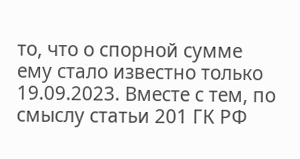то, что о спорной сумме ему стало известно только 19.09.2023. Вместе с тем, по смыслу статьи 201 ГК РФ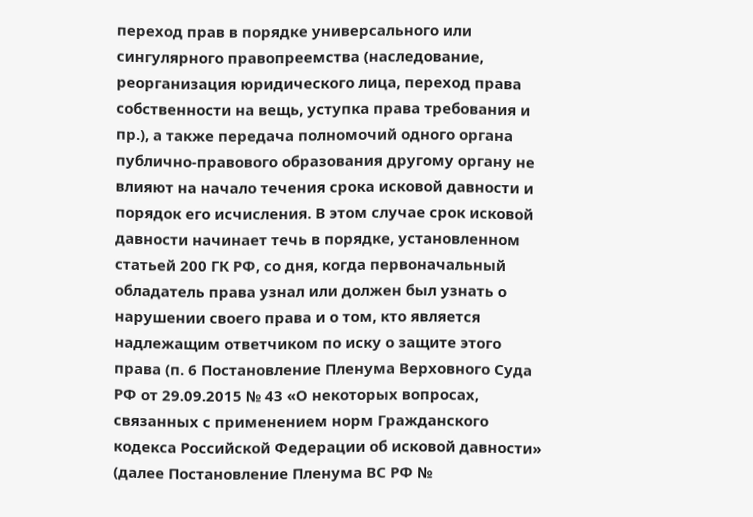переход прав в порядке универсального или сингулярного правопреемства (наследование, реорганизация юридического лица, переход права собственности на вещь, уступка права требования и пр.), а также передача полномочий одного органа публично-правового образования другому органу не влияют на начало течения срока исковой давности и порядок его исчисления. В этом случае срок исковой давности начинает течь в порядке, установленном статьей 200 ГК РФ, со дня, когда первоначальный обладатель права узнал или должен был узнать о нарушении своего права и о том, кто является надлежащим ответчиком по иску о защите этого права (п. 6 Постановление Пленума Верховного Суда РФ от 29.09.2015 № 43 «О некоторых вопросах, связанных с применением норм Гражданского кодекса Российской Федерации об исковой давности» (далее Постановление Пленума ВС РФ №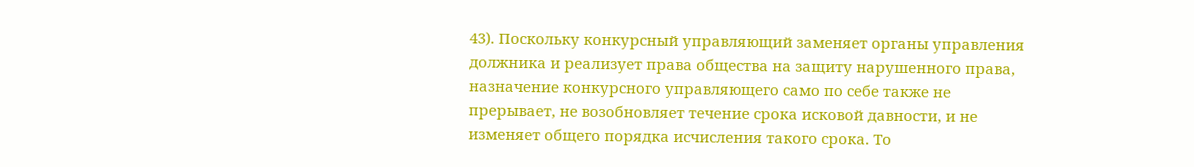43). Поскольку конкурсный управляющий заменяет органы управления должника и реализует права общества на защиту нарушенного права, назначение конкурсного управляющего само по себе также не прерывает, не возобновляет течение срока исковой давности, и не изменяет общего порядка исчисления такого срока. То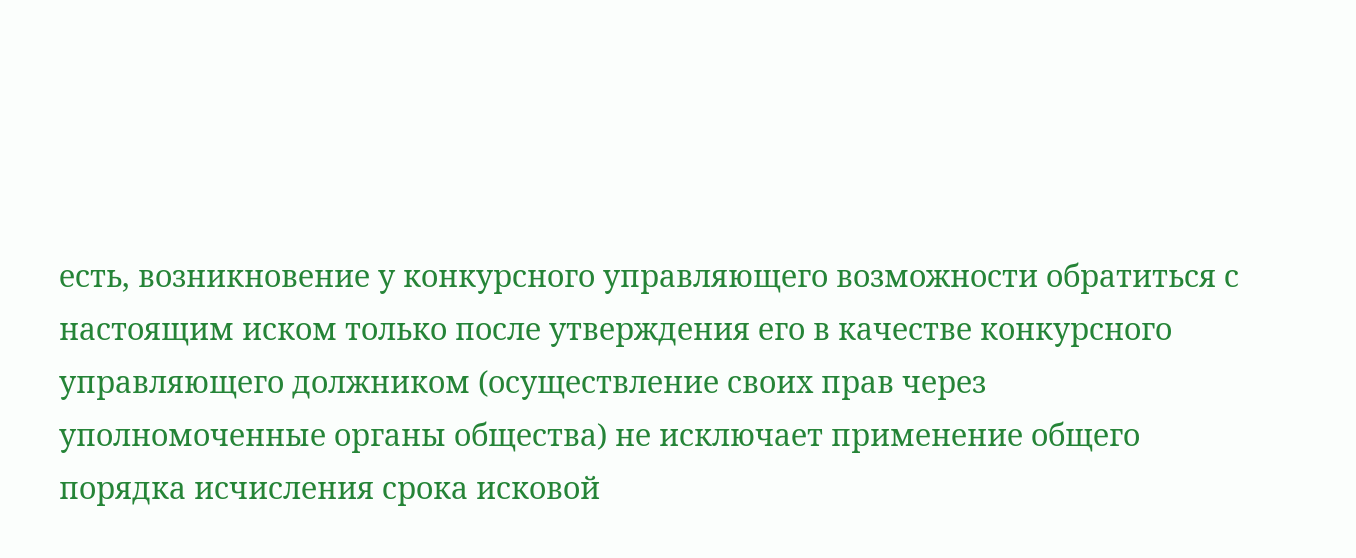есть, возникновение у конкурсного управляющего возможности обратиться с настоящим иском только после утверждения его в качестве конкурсного управляющего должником (осуществление своих прав через уполномоченные органы общества) не исключает применение общего порядка исчисления срока исковой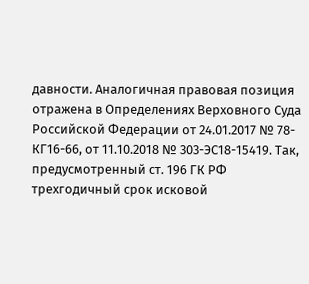давности. Аналогичная правовая позиция отражена в Определениях Верховного Суда Российской Федерации от 24.01.2017 № 78-КГ16-66, от 11.10.2018 № 303-ЭС18-15419. Так, предусмотренный ст. 196 ГК РФ трехгодичный срок исковой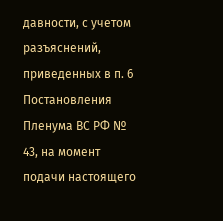давности, с учетом разъяснений, приведенных в п. 6 Постановления Пленума ВС РФ № 43, на момент подачи настоящего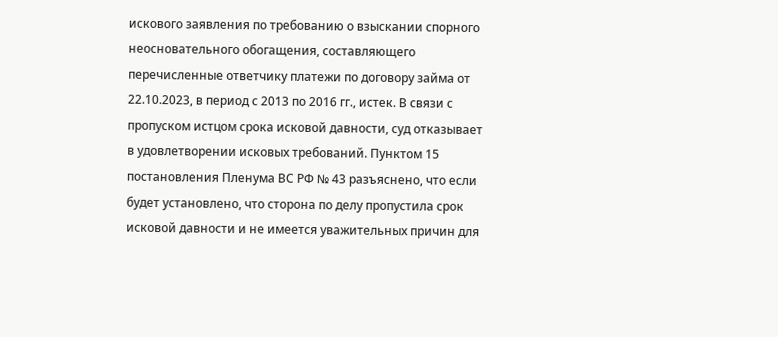искового заявления по требованию о взыскании спорного неосновательного обогащения, составляющего перечисленные ответчику платежи по договору займа от 22.10.2023, в период с 2013 по 2016 гг., истек. В связи с пропуском истцом срока исковой давности, суд отказывает в удовлетворении исковых требований. Пунктом 15 постановления Пленума ВС РФ № 43 разъяснено, что если будет установлено, что сторона по делу пропустила срок исковой давности и не имеется уважительных причин для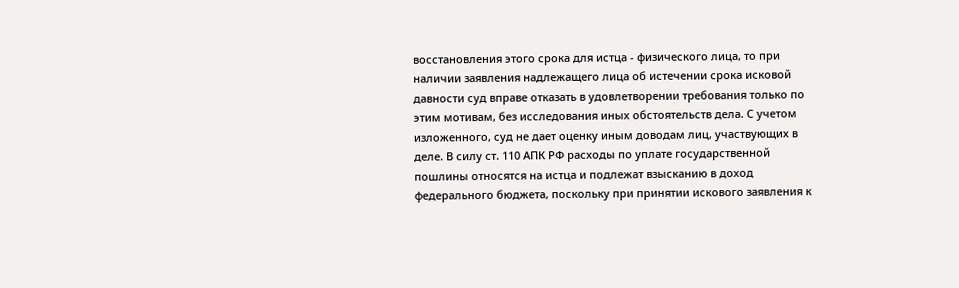восстановления этого срока для истца - физического лица, то при наличии заявления надлежащего лица об истечении срока исковой давности суд вправе отказать в удовлетворении требования только по этим мотивам, без исследования иных обстоятельств дела. С учетом изложенного, суд не дает оценку иным доводам лиц, участвующих в деле. В силу ст. 110 АПК РФ расходы по уплате государственной пошлины относятся на истца и подлежат взысканию в доход федерального бюджета, поскольку при принятии искового заявления к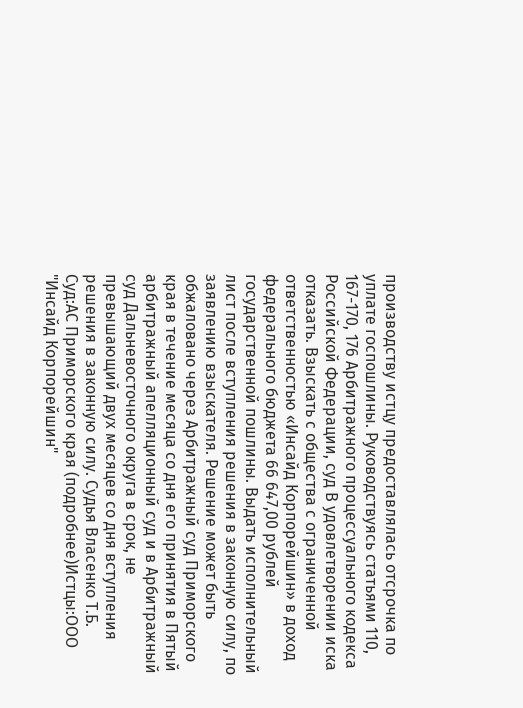производству истцу предоставлялась отсрочка по уплате госпошлины. Руководствуясь статьями 110, 167-170, 176 Арбитражного процессуального кодекса Российской Федерации, суд В удовлетворении иска отказать. Взыскать с общества с ограниченной ответственностью «Инсайд Корпорейшин» в доход федерального бюджета 66 647,00 рублей государственной пошлины. Выдать исполнительный лист после вступления решения в законную силу, по заявлению взыскателя. Решение может быть обжаловано через Арбитражный суд Приморского края в течение месяца со дня его принятия в Пятый арбитражный апелляционный суд и в Арбитражный суд Дальневосточного округа в срок, не превышающий двух месяцев со дня вступления решения в законную силу. Судья Власенко Т.Б. Суд:АС Приморского края (подробнее)Истцы:ООО "Инсайд Корпорейшин"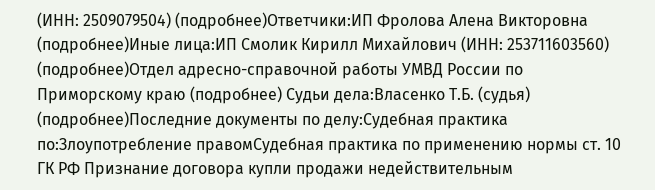(ИНН: 2509079504) (подробнее)Ответчики:ИП Фролова Алена Викторовна (подробнее)Иные лица:ИП Смолик Кирилл Михайлович (ИНН: 253711603560) (подробнее)Отдел адресно-справочной работы УМВД России по Приморскому краю (подробнее) Судьи дела:Власенко Т.Б. (судья) (подробнее)Последние документы по делу:Судебная практика по:Злоупотребление правомСудебная практика по применению нормы ст. 10 ГК РФ Признание договора купли продажи недействительным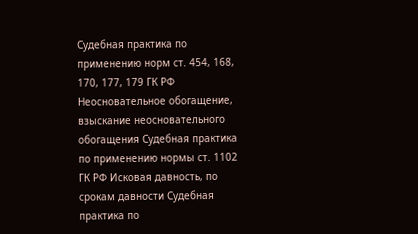Судебная практика по применению норм ст. 454, 168, 170, 177, 179 ГК РФ
Неосновательное обогащение, взыскание неосновательного обогащения Судебная практика по применению нормы ст. 1102 ГК РФ Исковая давность, по срокам давности Судебная практика по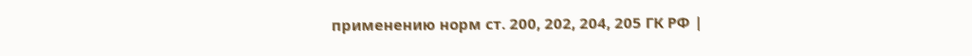применению норм ст. 200, 202, 204, 205 ГК РФ |